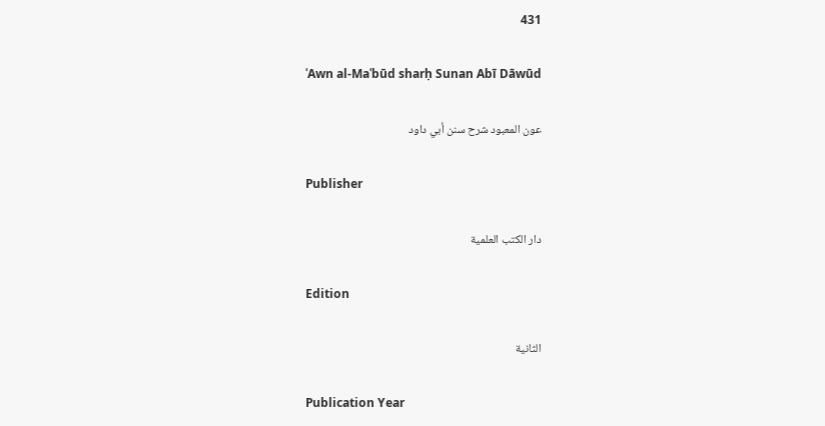431

ʿAwn al-Maʿbūd sharḥ Sunan Abī Dāwūd

عون المعبود شرح سنن أبي داود

Publisher

دار الكتب العلمية

Edition

الثانية

Publication Year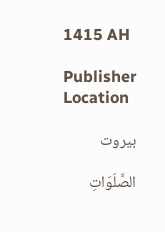1415 AH

Publisher Location

بيروت

الصَّلَوَاتِ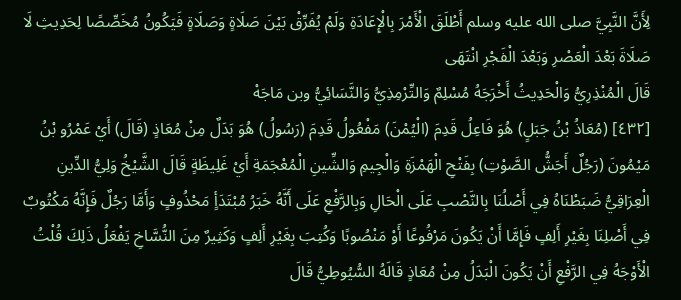لِأَنَّ النَّبِيَّ صلى الله عليه وسلم أَطْلَقَ الْأَمْرَ بِالْإِعَادَةِ وَلَمْ يُفَرِّقْ بَيْنَ صَلَاةٍ وَصَلَاةٍ فَيَكُونُ مُخَصِّصًا لِحَدِيثِ لَا صَلَاةَ بَعْدَ الْعَصْرِ وَبَعْدَ الْفَجْرِ انْتَهَى
قَالَ الْمُنْذِرِيُّ وَالْحَدِيثُ أَخْرَجَهُ مُسْلِمٌ وَالتِّرْمِذِيُّ وَالنَّسَائِيُّ وبن مَاجَهْ
[٤٣٢] (مُعَاذُ بْنُ جَبَلٍ) هُوَ فَاعِلُ قَدِمَ (الْيُمْنَ) مَفْعُولُ قَدِمَ (رَسُولُ) هُوَ بَدَلٌ مِنْ مُعَاذٍ (قَالَ) أَيْ عَمْرُو بْنُ مَيْمُونَ (رَجُلٌ أَجَشُّ الصَّوْتِ) بِفَتْحِ الْهَمْزَةِ وَالْجِيمِ وَالشِّينِ الْمُعْجَمَةِ أَيْ غَلِيظَةٍ قَالَ الشَّيْخُ وَلِيُّ الدِّينِ الْعِرَاقِيُّ ضَبَطْنَاهُ فِي أَصْلُنَا بِالنَّصْبِ عَلَى الْحَالِ وَبِالرَّفْعِ عَلَى أَنَّهُ خَبَرُ مُبْتَدَأٍ مَحْذُوفٍ وَأَمَّا رَجُلٌ فَإِنَّهُ مَكْتُوبٌ فِي أَصْلِنَا بِغَيْرِ أَلِفٍ فَإِمَّا أَنْ يَكُونَ مَرْفُوعًا أَوْ مَنْصُوبًا وَكُتِبَ بِغَيْرِ أَلِفٍ وَكَثِيرٌ مِنَ النُّسَّاخِ يَفْعَلُ ذَلِكَ قُلْتُ الْأَوْجَهُ فِي الرَّفْعِ أَنْ يَكُونَ الْبَدَلُ مِنْ مُعَاذٍ قَالَهُ السُّيُوطِيُّ قَالَ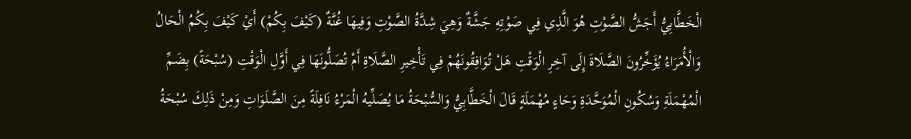الْخَطَّابِيُّ أَجَشُّ الصَّوْتِ هُوَ الَّذِي فِي صَوْتِهِ جَشَّةٌ وَهِيَ شِدَّةُ الصَّوْتِ وَفِيهَا غُنَّةٌ (كَيْفَ بِكُمْ) أَيْ كَيْفَ بِكُمُ الْحَالُ وَالْأُمَرَاءُ يُؤَخِّرُونَ الصَّلَاةَ إِلَى آخِرِ الْوَقْتِ هَلْ تُوَافِقُونَهُمْ فِي تَأْخِيرِ الصَّلَاةِ أَمْ تُصَلُّونَهَا فِي أَوَّلِ الْوَقْتِ (سُبْحَةً) بِضَمِّ الْمُهْمَلَةِ وَسُكُونِ الْمُوَحَّدَةِ وَحَاءٍ مُهْمَلَةٍ قَالَ الْخَطَّابِيُّ وَالسُّبْحَةُ مَا يُصَلِّيهُ الْمَرْءُ نَافِلَةً مِنَ الصَّلَوَاتِ وَمِنْ ذَلِكَ سُبْحَةُ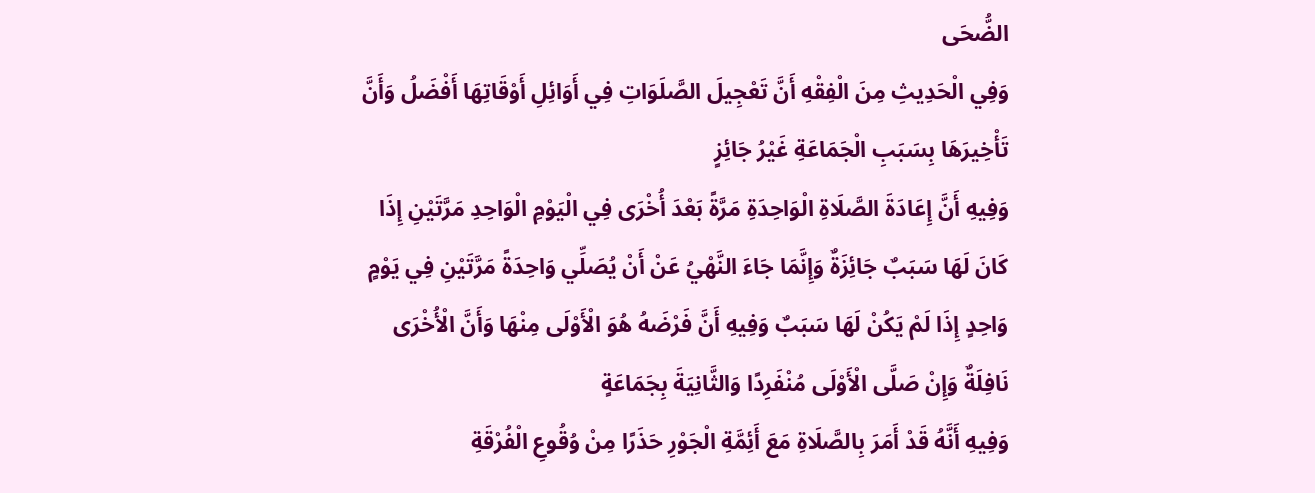الضُّحَى
وَفِي الْحَدِيثِ مِنَ الْفِقْهِ أَنَّ تَعْجِيلَ الصَّلَوَاتِ فِي أَوَائِلِ أَوْقَاتِهَا أَفْضَلُ وَأَنَّ تَأْخِيرَهَا بِسَبَبِ الْجَمَاعَةِ غَيْرُ جَائِزٍ
وَفِيهِ أَنَّ إِعَادَةَ الصَّلَاةِ الْوَاحِدَةِ مَرَّةً بَعْدَ أُخْرَى فِي الْيَوْمِ الْوَاحِدِ مَرَّتَيْنِ إِذَا كَانَ لَهَا سَبَبٌ جَائِزَةٌ وَإِنَّمَا جَاءَ النَّهْيُ عَنْ أَنْ يُصَلِّي وَاحِدَةً مَرَّتَيْنِ فِي يَوْمٍ وَاحِدٍ إِذَا لَمْ يَكُنْ لَهَا سَبَبٌ وَفِيهِ أَنَّ فَرْضَهُ هُوَ الْأَوْلَى مِنْهَا وَأَنَّ الْأُخْرَى نَافِلَةٌ وَإِنْ صَلَّى الْأَوْلَى مُنْفَرِدًا وَالثَّانِيَةَ بِجَمَاعَةٍ
وَفِيهِ أَنَّهُ قَدْ أَمَرَ بِالصَّلَاةِ مَعَ أَئِمَّةِ الْجَوْرِ حَذَرًا مِنْ وُقُوعِ الْفُرْقَةِ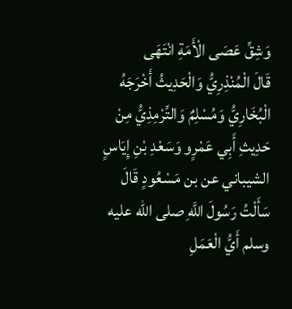وَشِقِّ عَصَى الْأَمَةِ انْتَهَى
قَالَ الْمُنْذِرِيُّ وَالْحَدِيثُ أَخْرَجَهُ الْبُخَارِيُّ وَمُسْلِمٌ وَالتِّرْمِذِيُّ مِنْ حَدِيثِ أَبِي عَمْرٍو وَسَعْدِ بْنِ إِيَاسٍ الشيباني عن بن مَسْعُودٍ قَالَ سَأَلْتُ رَسُولَ اللَّهِ صلى الله عليه وسلم أَيُّ الْعَمَلِ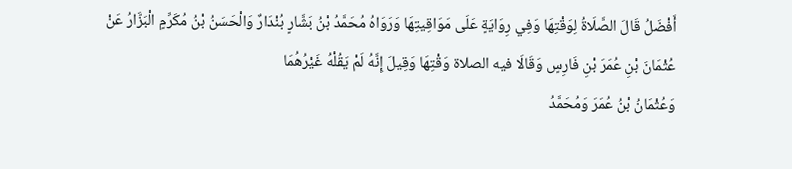أَفْضَلُ قَالَ الصَّلَاةُ لِوَقْتِهَا وَفِي رِوَايَةٍ عَلَى مَوَاقِيتِهَا وَرَوَاهُ مُحَمَّدُ بْنُ بَشَّارٍ بُنْدَارٌ وَالْحَسَنُ بْنُ مُكَرِّمٍ الْبَزَّارُ عَنْ عُثْمَانَ بْنِ عُمَرَ بْنِ فَارِسٍ وَقَالَا فيه الصلاة وَقْتِهَا وَقِيلَ إِنَّهُ لَمْ يَقُلْهُ غَيْرُهُمَا
وَعُثْمَانُ بْنُ عُمَرَ وَمُحَمَّدُ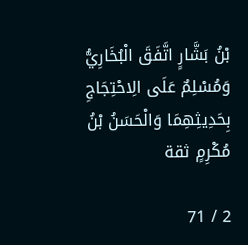بْنُ بَشَّارٍ اتَّفَقَ الْبُخَارِيُّ وَمُسْلِمٌ عَلَى الِاحْتِجَاجِ بِحَدِيثِهِمَا وَالْحَسَنُ بْنُ مُكْرِمٍ ثقة

2 / 71